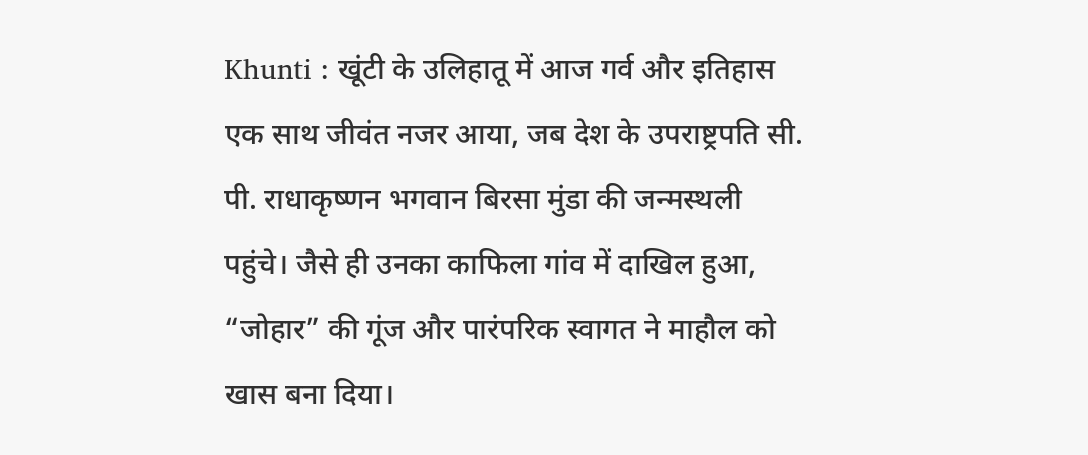Khunti : खूंटी के उलिहातू में आज गर्व और इतिहास एक साथ जीवंत नजर आया, जब देश के उपराष्ट्रपति सी. पी. राधाकृष्णन भगवान बिरसा मुंडा की जन्मस्थली पहुंचे। जैसे ही उनका काफिला गांव में दाखिल हुआ, “जोहार” की गूंज और पारंपरिक स्वागत ने माहौल को खास बना दिया।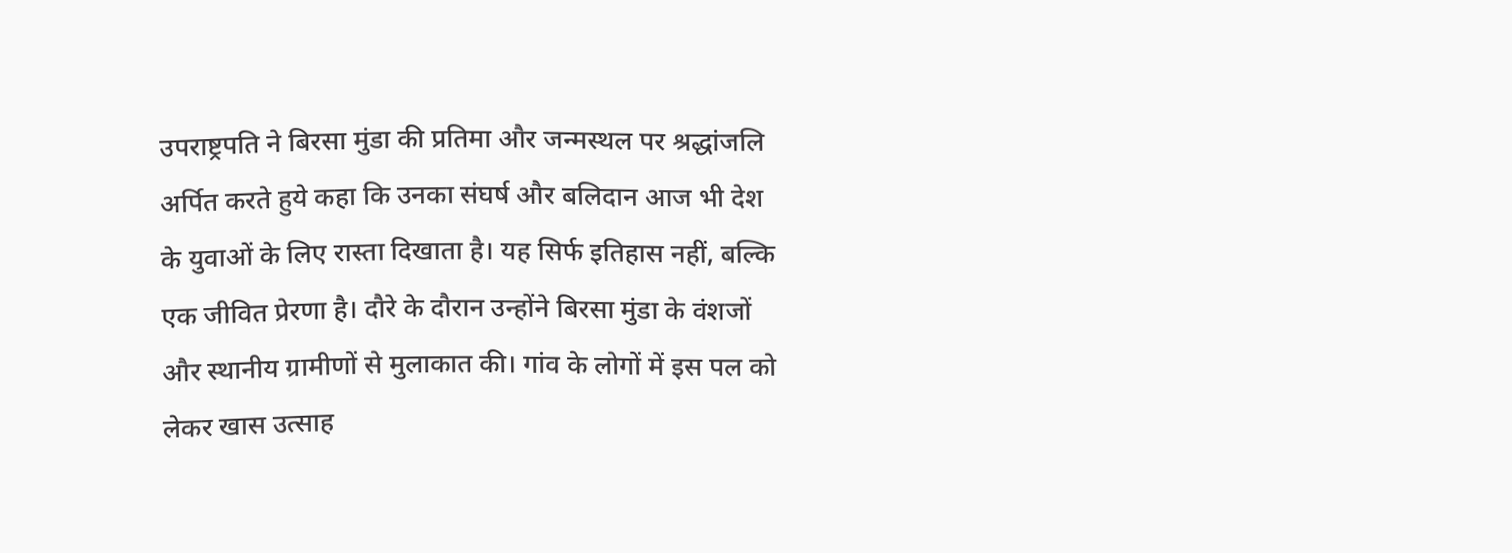उपराष्ट्रपति ने बिरसा मुंडा की प्रतिमा और जन्मस्थल पर श्रद्धांजलि अर्पित करते हुये कहा कि उनका संघर्ष और बलिदान आज भी देश के युवाओं के लिए रास्ता दिखाता है। यह सिर्फ इतिहास नहीं, बल्कि एक जीवित प्रेरणा है। दौरे के दौरान उन्होंने बिरसा मुंडा के वंशजों और स्थानीय ग्रामीणों से मुलाकात की। गांव के लोगों में इस पल को लेकर खास उत्साह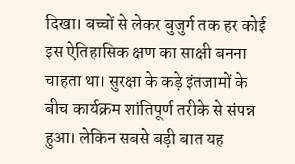दिखा। बच्चों से लेकर बुजुर्ग तक हर कोई इस ऐतिहासिक क्षण का साक्षी बनना चाहता था। सुरक्षा के कड़े इंतजामों के बीच कार्यक्रम शांतिपूर्ण तरीके से संपन्न हुआ। लेकिन सबसे बड़ी बात यह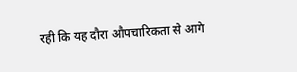रही कि यह दौरा औपचारिकता से आगे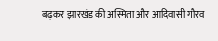बढ़कर झारखंड की अस्मिता और आदिवासी गौरव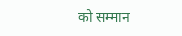को सम्मान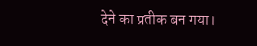देने का प्रतीक बन गया।